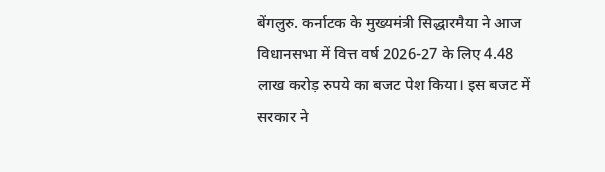बेंगलुरु. कर्नाटक के मुख्यमंत्री सिद्धारमैया ने आज विधानसभा में वित्त वर्ष 2026-27 के लिए 4.48 लाख करोड़ रुपये का बजट पेश किया। इस बजट में सरकार ने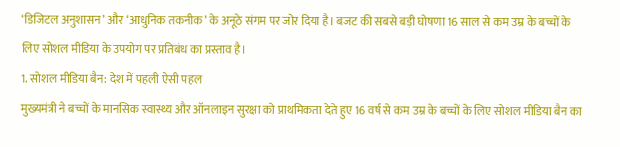‘डिजिटल अनुशासन’ और ‘आधुनिक तकनीक’ के अनूठे संगम पर जोर दिया है। बजट की सबसे बड़ी घोषणा 16 साल से कम उम्र के बच्चों के लिए सोशल मीडिया के उपयोग पर प्रतिबंध का प्रस्ताव है।
1. सोशल मीडिया बैन: देश में पहली ऐसी पहल
मुख्यमंत्री ने बच्चों के मानसिक स्वास्थ्य और ऑनलाइन सुरक्षा को प्राथमिकता देते हुए 16 वर्ष से कम उम्र के बच्चों के लिए सोशल मीडिया बैन का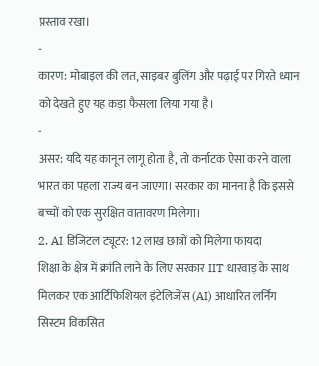प्रस्ताव रखा।
-
कारण: मोबाइल की लत, साइबर बुलिंग और पढ़ाई पर गिरते ध्यान को देखते हुए यह कड़ा फैसला लिया गया है।
-
असर: यदि यह कानून लागू होता है, तो कर्नाटक ऐसा करने वाला भारत का पहला राज्य बन जाएगा। सरकार का मानना है कि इससे बच्चों को एक सुरक्षित वातावरण मिलेगा।
2. AI डिजिटल ट्यूटर: 12 लाख छात्रों को मिलेगा फायदा
शिक्षा के क्षेत्र में क्रांति लाने के लिए सरकार IIT धारवाड़ के साथ मिलकर एक आर्टिफिशियल इंटेलिजेंस (AI) आधारित लर्निंग सिस्टम विकसित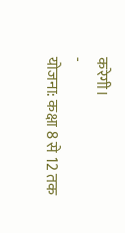करेगी।
-
योजना: कक्षा 8 से 12 तक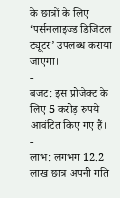के छात्रों के लिए ‘पर्सनलाइज्ड डिजिटल ट्यूटर’ उपलब्ध कराया जाएगा।
-
बजट: इस प्रोजेक्ट के लिए 5 करोड़ रुपये आवंटित किए गए हैं।
-
लाभ: लगभग 12.2 लाख छात्र अपनी गति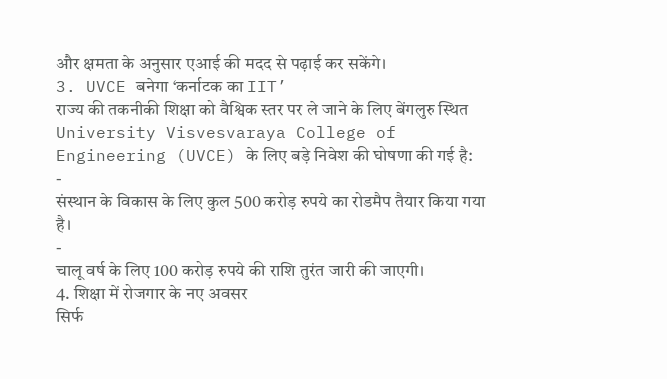और क्षमता के अनुसार एआई की मदद से पढ़ाई कर सकेंगे।
3. UVCE बनेगा ‘कर्नाटक का IIT’
राज्य की तकनीकी शिक्षा को वैश्विक स्तर पर ले जाने के लिए बेंगलुरु स्थित University Visvesvaraya College of Engineering (UVCE) के लिए बड़े निवेश की घोषणा की गई है:
-
संस्थान के विकास के लिए कुल 500 करोड़ रुपये का रोडमैप तैयार किया गया है।
-
चालू वर्ष के लिए 100 करोड़ रुपये की राशि तुरंत जारी की जाएगी।
4. शिक्षा में रोजगार के नए अवसर
सिर्फ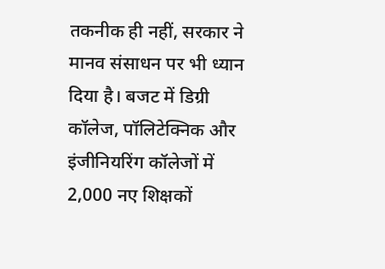तकनीक ही नहीं, सरकार ने मानव संसाधन पर भी ध्यान दिया है। बजट में डिग्री कॉलेज, पॉलिटेक्निक और इंजीनियरिंग कॉलेजों में 2,000 नए शिक्षकों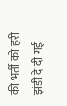की भर्ती को हरी झंडी दे दी गई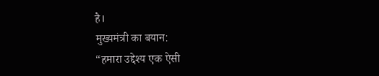है।
मुख्यमंत्री का बयान:
“हमारा उद्देश्य एक ऐसी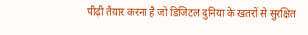पीढ़ी तैयार करना है जो डिजिटल दुनिया के खतरों से सुरक्षित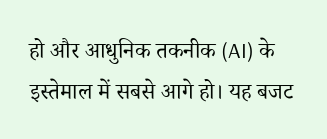हो और आधुनिक तकनीक (AI) के इस्तेमाल में सबसे आगे हो। यह बजट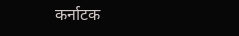कर्नाटक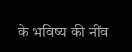के भविष्य की नींव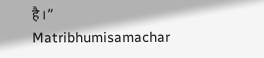है।”
Matribhumisamachar